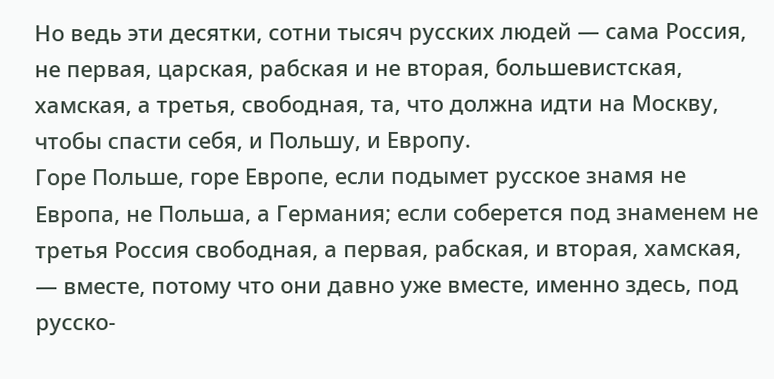Но ведь эти десятки, сотни тысяч русских людей — сама Россия, не первая, царская, рабская и не вторая, большевистская, хамская, а третья, свободная, та, что должна идти на Москву, чтобы спасти себя, и Польшу, и Европу.
Горе Польше, горе Европе, если подымет русское знамя не Европа, не Польша, а Германия; если соберется под знаменем не третья Россия свободная, а первая, рабская, и вторая, хамская, — вместе, потому что они давно уже вместе, именно здесь, под русско-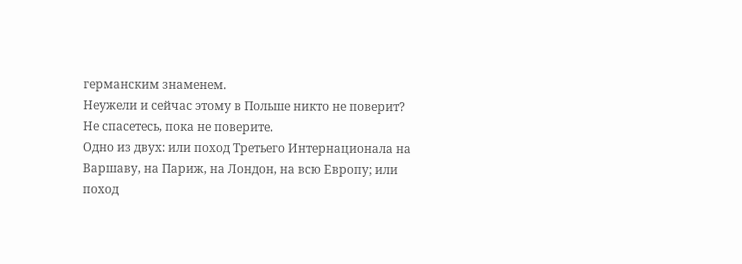германским знаменем.
Неужели и сейчас этому в Польше никто не поверит?
Не спасетесь, пока не поверите.
Одно из двух: или поход Третьего Интернационала на Варшаву, на Париж, на Лондон, на всю Европу; или поход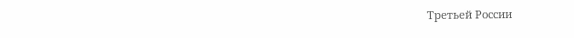Третьей России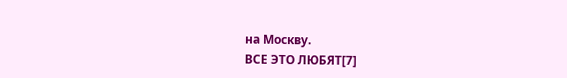на Москву.
ВСЕ ЭТО ЛЮБЯТ[7]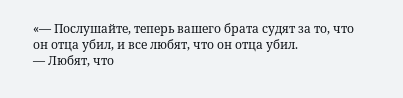«— Послушайте, теперь вашего брата судят за то, что он отца убил, и все любят, что он отца убил.
— Любят, что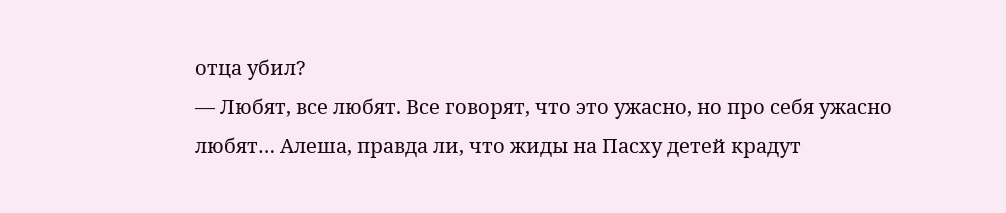отца убил?
— Любят, все любят. Все говорят, что это ужасно, но про себя ужасно любят… Алеша, правда ли, что жиды на Пасху детей крадут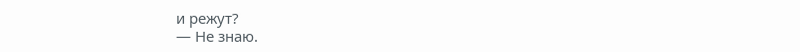и режут?
— Не знаю.